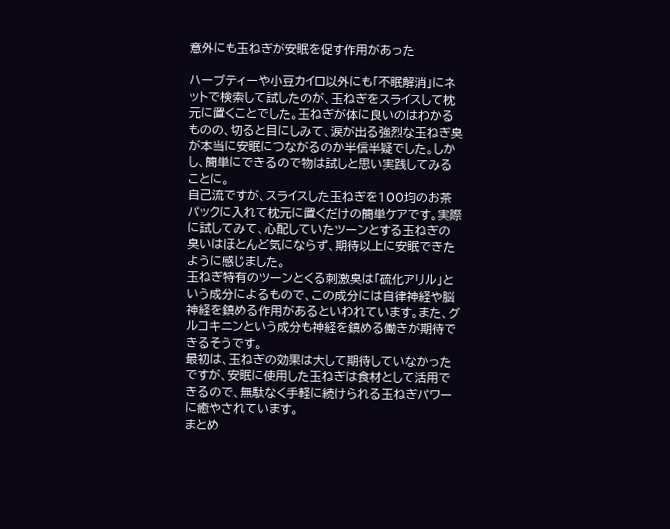意外にも玉ねぎが安眠を促す作用があった

ハーブティーや小豆カイロ以外にも「不眠解消」にネットで検索して試したのが、玉ねぎをスライスして枕元に置くことでした。玉ねぎが体に良いのはわかるものの、切ると目にしみて、涙が出る強烈な玉ねぎ臭が本当に安眠につながるのか半信半疑でした。しかし、簡単にできるので物は試しと思い実践してみることに。
自己流ですが、スライスした玉ねぎを100均のお茶パックに入れて枕元に置くだけの簡単ケアです。実際に試してみて、心配していたツーンとする玉ねぎの臭いはほとんど気にならず、期待以上に安眠できたように感じました。
玉ねぎ特有のツーンとくる刺激臭は「硫化アリル」という成分によるもので、この成分には自律神経や脳神経を鎮める作用があるといわれています。また、グルコキニンという成分も神経を鎮める働きが期待できるそうです。
最初は、玉ねぎの効果は大して期待していなかったですが、安眠に使用した玉ねぎは食材として活用できるので、無駄なく手軽に続けられる玉ねぎパワーに癒やされています。
まとめ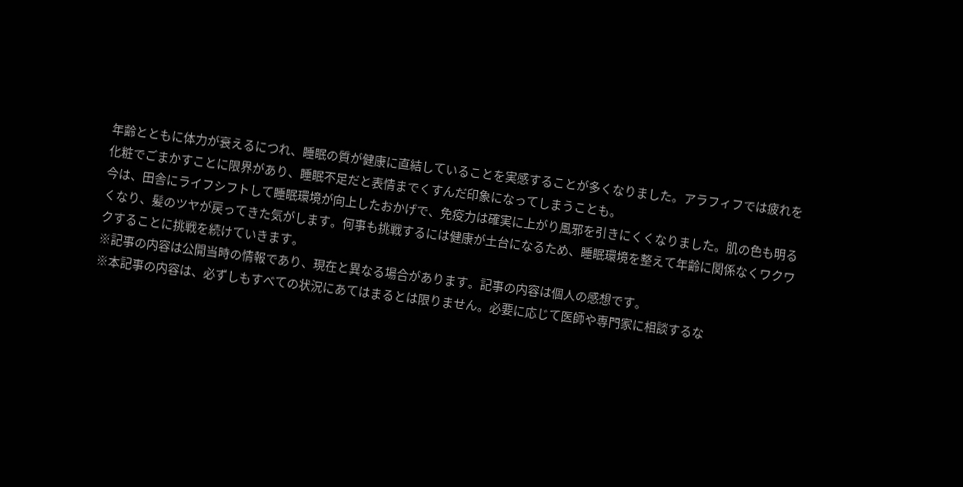年齢とともに体力が衰えるにつれ、睡眠の質が健康に直結していることを実感することが多くなりました。アラフィフでは疲れを化粧でごまかすことに限界があり、睡眠不足だと表情までくすんだ印象になってしまうことも。
今は、田舎にライフシフトして睡眠環境が向上したおかげで、免疫力は確実に上がり風邪を引きにくくなりました。肌の色も明るくなり、髪のツヤが戻ってきた気がします。何事も挑戦するには健康が土台になるため、睡眠環境を整えて年齢に関係なくワクワクすることに挑戦を続けていきます。
※記事の内容は公開当時の情報であり、現在と異なる場合があります。記事の内容は個人の感想です。
※本記事の内容は、必ずしもすべての状況にあてはまるとは限りません。必要に応じて医師や専門家に相談するな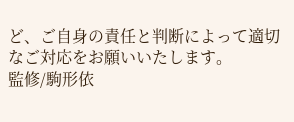ど、ご自身の責任と判断によって適切なご対応をお願いいたします。
監修/駒形依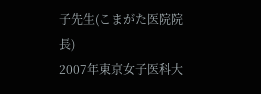子先生(こまがた医院院長)
2007年東京女子医科大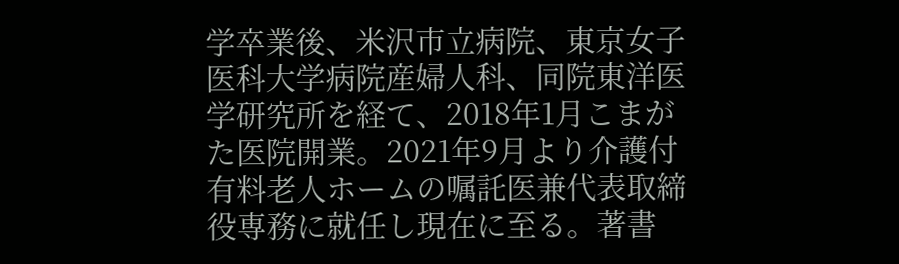学卒業後、米沢市立病院、東京女子医科大学病院産婦人科、同院東洋医学研究所を経て、2018年1月こまがた医院開業。2021年9月より介護付有料老人ホームの嘱託医兼代表取締役専務に就任し現在に至る。著書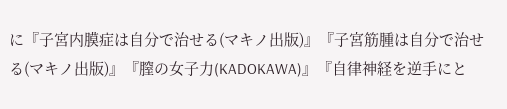に『子宮内膜症は自分で治せる(マキノ出版)』『子宮筋腫は自分で治せる(マキノ出版)』『膣の女子力(KADOKAWA)』『自律神経を逆手にと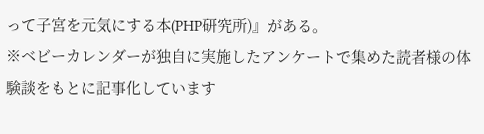って子宮を元気にする本(PHP研究所)』がある。
※ベビーカレンダーが独自に実施したアンケートで集めた読者様の体験談をもとに記事化しています